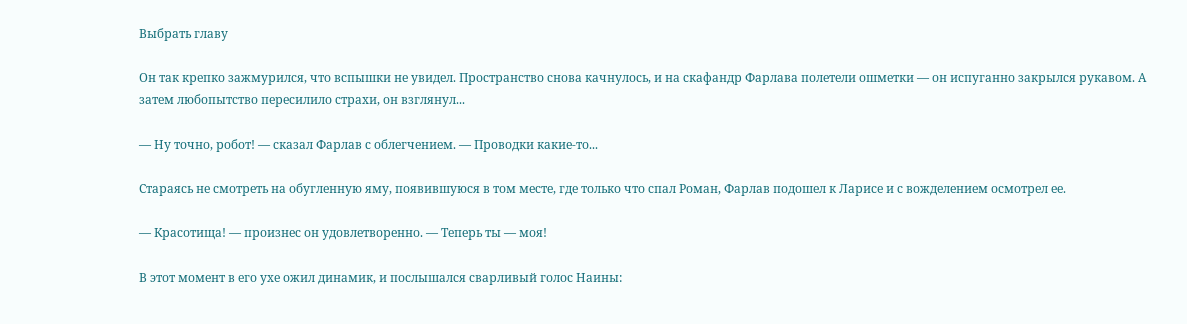Выбрать главу

Он так крепко зажмурился, что вспышки не увидел. Пространство снова качнулось, и на скафандр Фарлава полетели ошметки — он испуганно закрылся рукавом. А затем любопытство пересилило страхи, он взглянул...

— Ну точно, робот! — сказал Фарлав с облегчением. — Проводки какие-то...

Стараясь не смотреть на обугленную яму, появившуюся в том месте, где только что спал Роман, Фарлав подошел к Ларисе и с вожделением осмотрел ее.

— Красотища! — произнес он удовлетворенно. — Теперь ты — моя!

В этот момент в его ухе ожил динамик, и послышался сварливый голос Наины: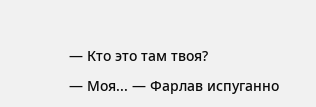— Кто это там твоя?

— Моя... — Фарлав испуганно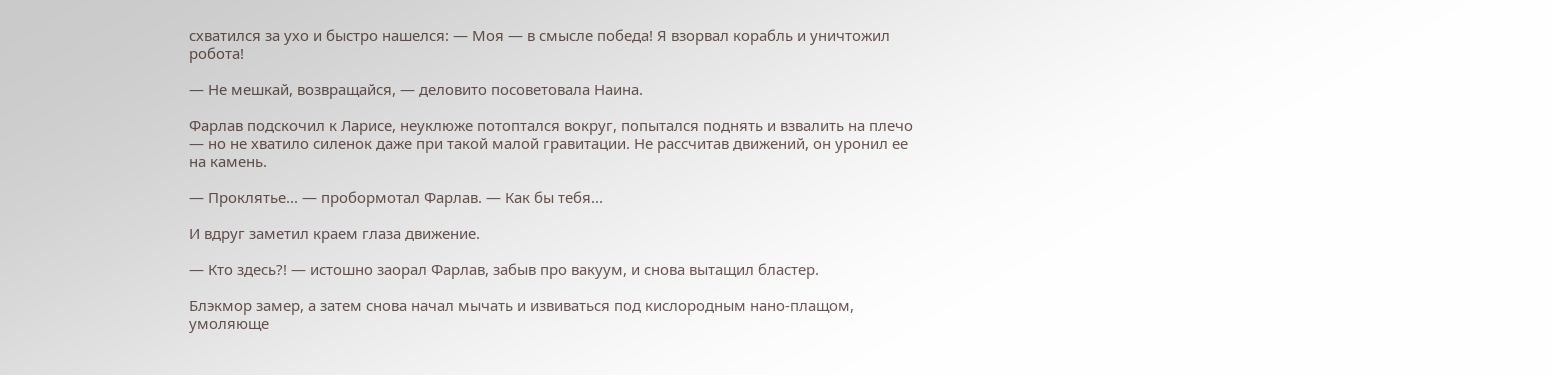схватился за ухо и быстро нашелся: — Моя — в смысле победа! Я взорвал корабль и уничтожил робота!

— Не мешкай, возвращайся, — деловито посоветовала Наина.

Фарлав подскочил к Ларисе, неуклюже потоптался вокруг, попытался поднять и взвалить на плечо — но не хватило силенок даже при такой малой гравитации. Не рассчитав движений, он уронил ее на камень.

— Проклятье... — пробормотал Фарлав. — Как бы тебя...

И вдруг заметил краем глаза движение.

— Кто здесь?! — истошно заорал Фарлав, забыв про вакуум, и снова вытащил бластер.

Блэкмор замер, а затем снова начал мычать и извиваться под кислородным нано-плащом, умоляюще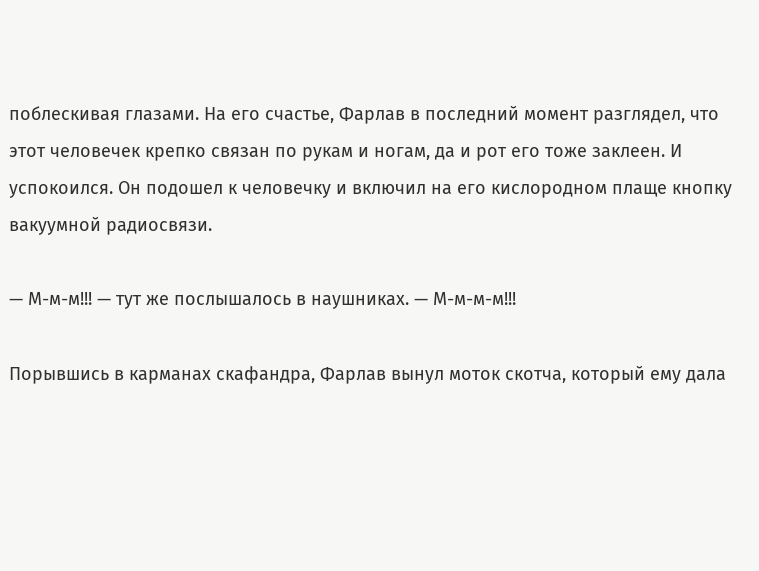поблескивая глазами. На его счастье, Фарлав в последний момент разглядел, что этот человечек крепко связан по рукам и ногам, да и рот его тоже заклеен. И успокоился. Он подошел к человечку и включил на его кислородном плаще кнопку вакуумной радиосвязи.

— М-м-м!!! — тут же послышалось в наушниках. — М-м-м-м!!!

Порывшись в карманах скафандра, Фарлав вынул моток скотча, который ему дала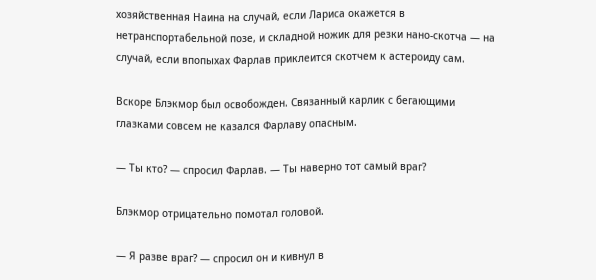хозяйственная Наина на случай, если Лариса окажется в нетранспортабельной позе, и складной ножик для резки нано-скотча — на случай, если впопыхах Фарлав приклеится скотчем к астероиду сам.

Вскоре Блэкмор был освобожден. Связанный карлик с бегающими глазками совсем не казался Фарлаву опасным.

— Ты кто? — спросил Фарлав. — Ты наверно тот самый враг?

Блэкмор отрицательно помотал головой.

— Я разве враг? — спросил он и кивнул в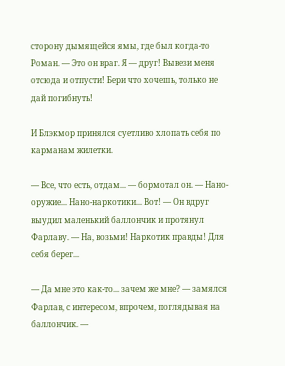сторону дымящейся ямы, где был когда-то Роман. — Это он враг. Я — друг! Вывези меня отсюда и отпусти! Бери что хочешь, только не дай погибнуть!

И Блэкмор принялся суетливо хлопать себя по карманам жилетки.

— Все, что есть, отдам... — бормотал он. — Нано-оружие... Нано-наркотики... Вот! — Он вдруг выудил маленький баллончик и протянул Фарлаву. — На, возьми! Наркотик правды! Для себя берег...

— Да мне это как-то... зачем же мне? — замялся Фарлав, с интересом, впрочем, поглядывая на баллончик. —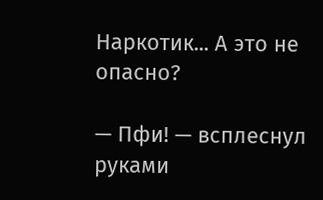Наркотик... А это не опасно?

— Пфи! — всплеснул руками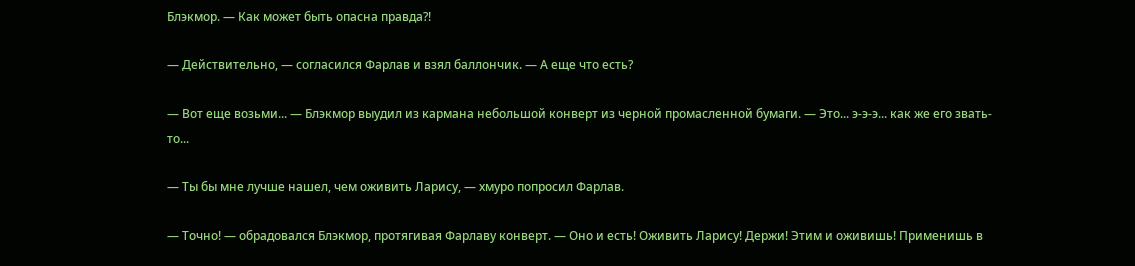Блэкмор. — Как может быть опасна правда?!

— Действительно, — согласился Фарлав и взял баллончик. — А еще что есть?

— Вот еще возьми... — Блэкмор выудил из кармана небольшой конверт из черной промасленной бумаги. — Это... э-э-э... как же его звать-то...

— Ты бы мне лучше нашел, чем оживить Ларису, — хмуро попросил Фарлав.

— Точно! — обрадовался Блэкмор, протягивая Фарлаву конверт. — Оно и есть! Оживить Ларису! Держи! Этим и оживишь! Применишь в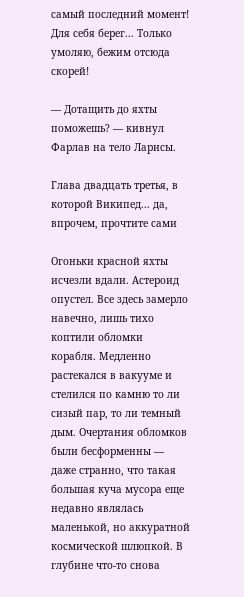самый последний момент! Для себя берег... Только умоляю, бежим отсюда скорей!

— Дотащить до яхты поможешь? — кивнул Фарлав на тело Ларисы.

Глава двадцать третья, в которой Википед... да, впрочем, прочтите сами

Огоньки красной яхты исчезли вдали. Астероид опустел. Все здесь замерло навечно, лишь тихо коптили обломки корабля. Медленно растекался в вакууме и стелился по камню то ли сизый пар, то ли темный дым. Очертания обломков были бесформенны — даже странно, что такая большая куча мусора еще недавно являлась маленькой, но аккуратной космической шлюпкой. В глубине что-то снова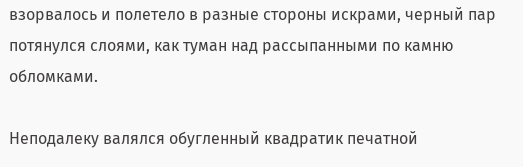взорвалось и полетело в разные стороны искрами, черный пар потянулся слоями, как туман над рассыпанными по камню обломками.

Неподалеку валялся обугленный квадратик печатной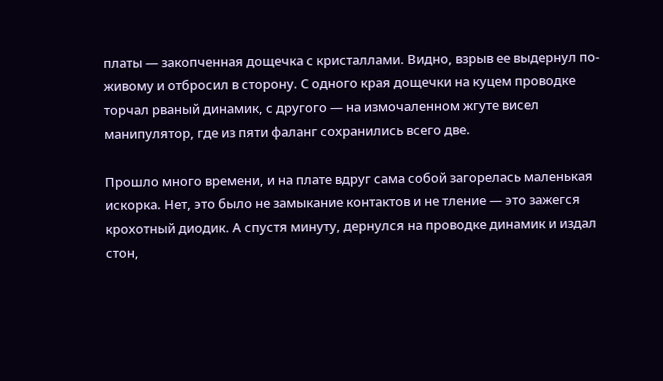платы — закопченная дощечка с кристаллами. Видно, взрыв ее выдернул по-живому и отбросил в сторону. С одного края дощечки на куцем проводке торчал рваный динамик, с другого — на измочаленном жгуте висел манипулятор, где из пяти фаланг сохранились всего две.

Прошло много времени, и на плате вдруг сама собой загорелась маленькая искорка. Нет, это было не замыкание контактов и не тление — это зажегся крохотный диодик. А спустя минуту, дернулся на проводке динамик и издал стон,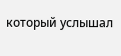который услышал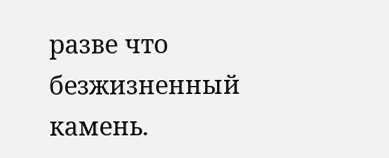разве что безжизненный камень.